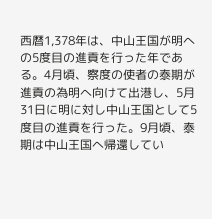西暦1,378年は、中山王国が明への5度目の進貢を行った年である。4月頃、察度の使者の泰期が進貢の為明へ向けて出港し、5月31日に明に対し中山王国として5度目の進貢を行った。9月頃、泰期は中山王国へ帰還してい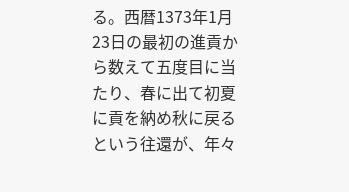る。西暦1373年1月23日の最初の進貢から数えて五度目に当たり、春に出て初夏に貢を納め秋に戻るという往還が、年々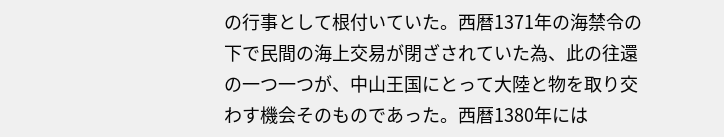の行事として根付いていた。西暦1371年の海禁令の下で民間の海上交易が閉ざされていた為、此の往還の一つ一つが、中山王国にとって大陸と物を取り交わす機会そのものであった。西暦1380年には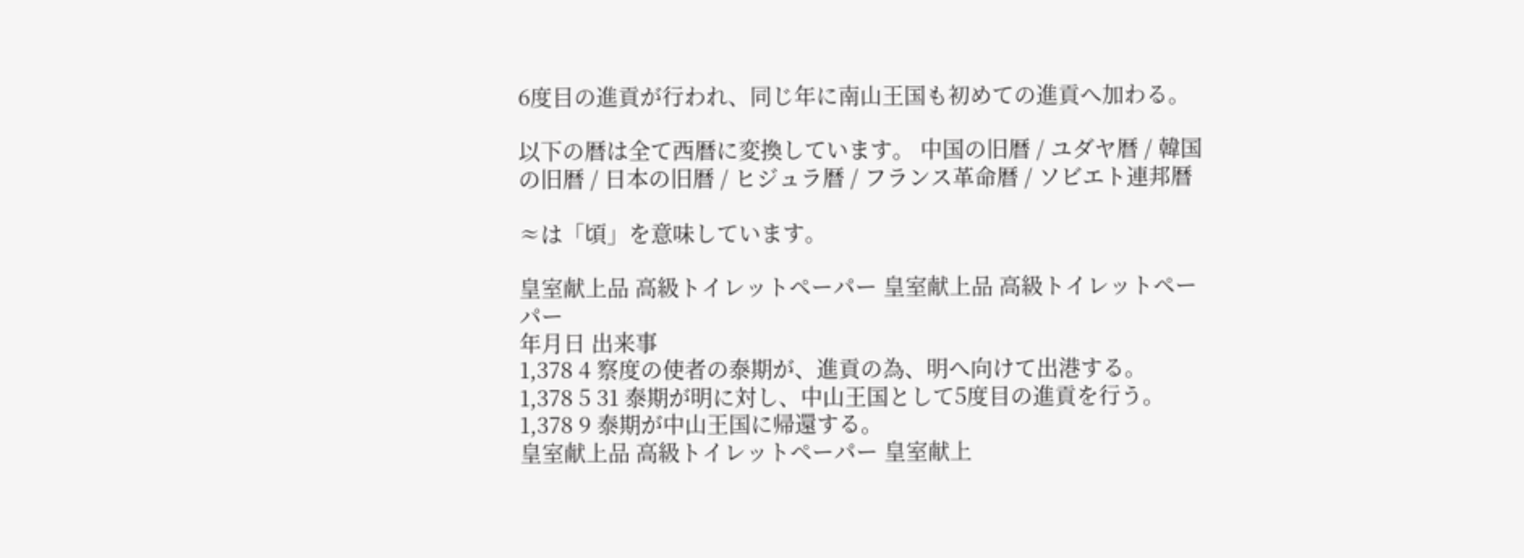6度目の進貢が行われ、同じ年に南山王国も初めての進貢へ加わる。

以下の暦は全て西暦に変換しています。 中国の旧暦 / ユダヤ暦 / 韓国の旧暦 / 日本の旧暦 / ヒジュラ暦 / フランス革命暦 / ソビエト連邦暦

≈は「頃」を意味しています。

皇室献上品 高級トイレットペーパー 皇室献上品 高級トイレットペーパー
年月日 出来事
1,378 4 察度の使者の泰期が、進貢の為、明へ向けて出港する。
1,378 5 31 泰期が明に対し、中山王国として5度目の進貢を行う。
1,378 9 泰期が中山王国に帰還する。
皇室献上品 高級トイレットペーパー 皇室献上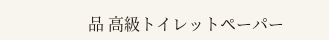品 高級トイレットペーパー